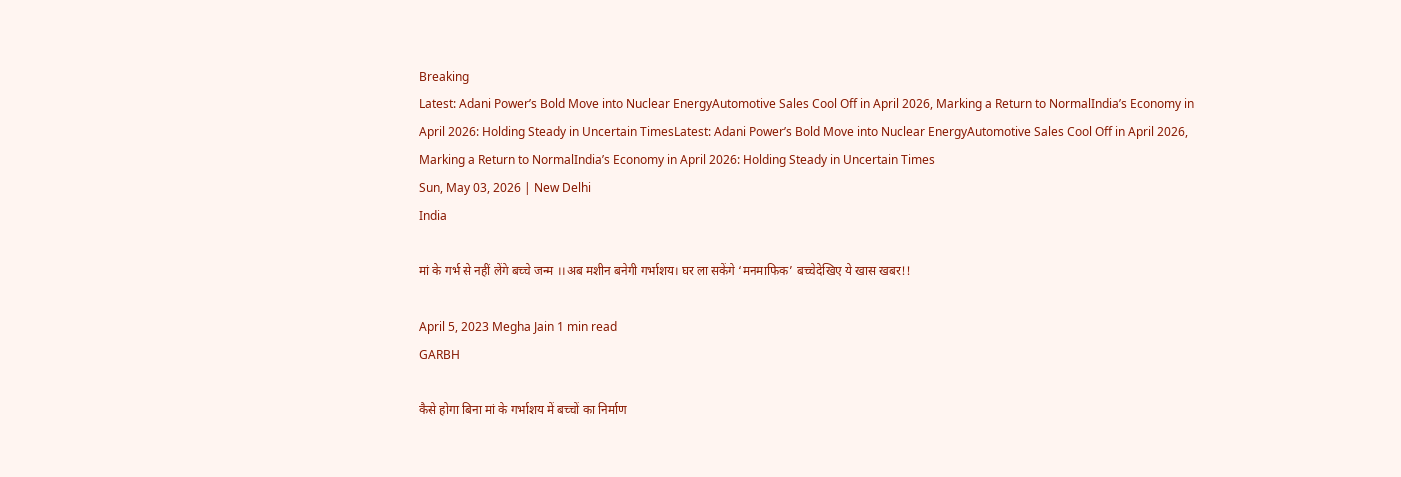Breaking
Latest: Adani Power’s Bold Move into Nuclear EnergyAutomotive Sales Cool Off in April 2026, Marking a Return to NormalIndia’s Economy in April 2026: Holding Steady in Uncertain TimesLatest: Adani Power’s Bold Move into Nuclear EnergyAutomotive Sales Cool Off in April 2026, Marking a Return to NormalIndia’s Economy in April 2026: Holding Steady in Uncertain Times
Sun, May 03, 2026 | New Delhi
India

मां के गर्भ से नहीं लेंगे बच्चे जन्म ।।अब मशीन बनेगी गर्भाशय। घर ला सकेंगे ‘मनमाफिक’ बच्चेदेखिए ये खास खबर!!

April 5, 2023 Megha Jain 1 min read
GARBH

कैसे होगा बिना मां के गर्भाशय में बच्चों का निर्माण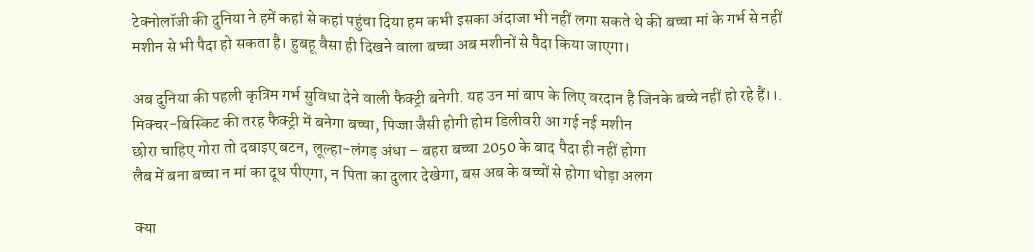टेक्नोलॉजी की दुनिया ने हमें कहां से कहां पहुंचा दिया हम कभी इसका अंदाजा भी नहीं लगा सकते थे की बच्चा मां के गर्भ से नहीं मशीन से भी पैदा हो सकता है। हुबहू वैसा ही दिखने वाला बच्चा अब मशीनों से पैदा किया जाएगा।

अब दुनिया की पहली कृत्रिम गर्भ सुविधा देने वाली फैक्ट्री बनेगी. यह उन मां बाप के लिए वरदान है जिनके बच्चे नहीं हो रहे हैं।।.
मिक्चर-बिस्किट की तरह फैक्ट्री में बनेगा बच्चा, पिज्जा जैसी होगी होम डिलीवरी आ गई नई मशीन
छोरा चाहिए गोरा तो दबाइए बटन, लूल्हा-लंगड़ अंधा – बहरा बच्चा 2050 के बाद पैदा ही नहीं होगा
लैब में बना बच्चा न मां का दूध पीएगा, न पिता का दुलार देखेगा, बस अब के बच्चों से होगा थोड़ा अलग

 क्या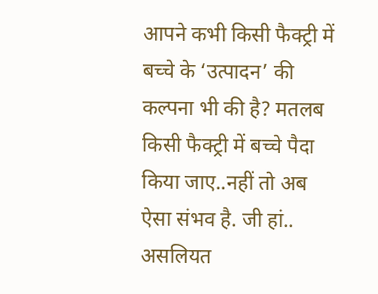आपने कभी किसी फैक्ट्री में बच्चे के ‘उत्पादन’ की कल्पना भी की है? मतलब किसी फैक्ट्री में बच्चे पैदा किया जाए..नहीं तो अब ऐसा संभव है. जी हां.. असलियत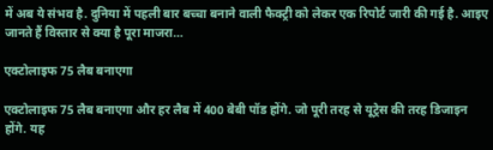में अब ये संभव है. दुनिया में पहली बार बच्चा बनाने वाली फैक्ट्री को लेकर एक रिपोर्ट जारी की गई है. आइए जानते हैं विस्तार से क्या है पूरा माजरा…

एक्टोलाइफ 75 लैब बनाएगा

एक्टोलाइफ 75 लैब बनाएगा और हर लैब में 400 बेबी पॉड होंगे. जो पूरी तरह से यूट्रेस की तरह डिजाइन होंगे. यह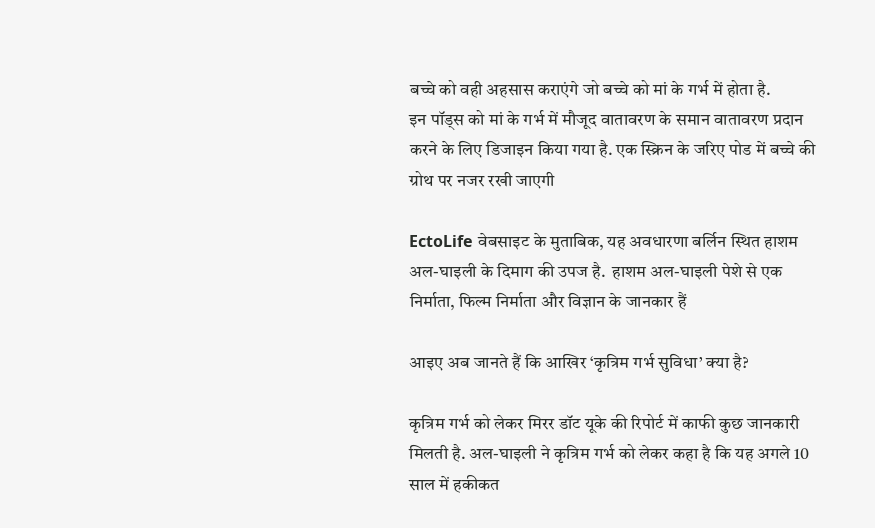बच्चे को वही अहसास कराएंगे जो बच्चे को मां के गर्भ में होता है.
इन पॉड्स को मां के गर्भ में मौजूद वातावरण के समान वातावरण प्रदान करने के लिए डिजाइन किया गया है. एक स्क्रिन के जरिए पोड में बच्चे की ग्रोथ पर नजर रखी जाएगी

EctoLife वेबसाइट के मुताबिक, यह अवधारणा बर्लिन स्थित हाशम अल-घाइली के दिमाग की उपज है.  हाशम अल-घाइली पेशे से एक निर्माता, फिल्म निर्माता और विज्ञान के जानकार हैं

आइए अब जानते हैं कि आखिर ‘कृत्रिम गर्भ सुविधा’ क्या है?

कृत्रिम गर्भ को लेकर मिरर डॉट यूके की रिपोर्ट में काफी कुछ जानकारी मिलती है. अल-घाइली ने कृत्रिम गर्भ को लेकर कहा है कि यह अगले 10 साल में हकीकत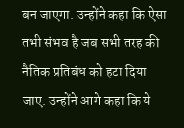बन जाएगा. उन्होंने कहा कि ऐसा तभी संभव है जब सभी तरह की नैतिक प्रतिबंध को हटा दिया जाए. उन्होंने आगे कहा कि ये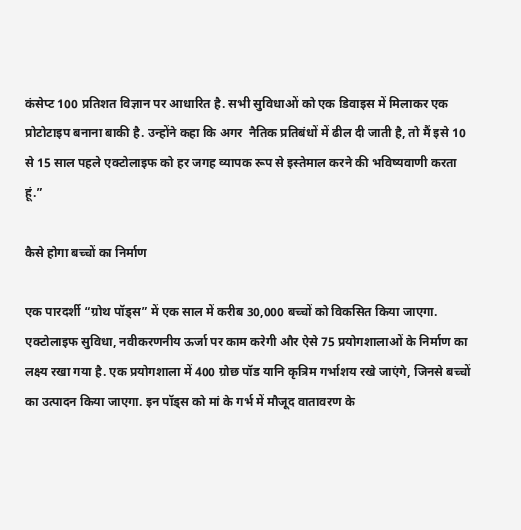कंसेप्ट 100 प्रतिशत विज्ञान पर आधारित है. सभी सुविधाओं को एक डिवाइस में मिलाकर एक प्रोटोटाइप बनाना बाकी है. उन्होंने कहा कि अगर  नैतिक प्रतिबंधों में ढील दी जाती है, तो मैं इसे 10 से 15 साल पहले एक्टोलाइफ को हर जगह व्यापक रूप से इस्तेमाल करने की भविष्यवाणी करता हूं.”

कैसे होगा बच्चों का निर्माण

एक पारदर्शी “ग्रोथ पॉड्स” में एक साल में करीब 30,000 बच्चों को विकसित किया जाएगा. एक्टोलाइफ सुविधा, नवीकरणनीय ऊर्जा पर काम करेगी और ऐसे 75 प्रयोगशालाओं के निर्माण का लक्ष्य रखा गया है. एक प्रयोगशाला में 400 ग्रोछ पॉड यानि कृत्रिम गर्भाशय रखे जाएंगे, जिनसे बच्चों का उत्पादन किया जाएगा. इन पॉड्स को मां के गर्भ में मौजूद वातावरण के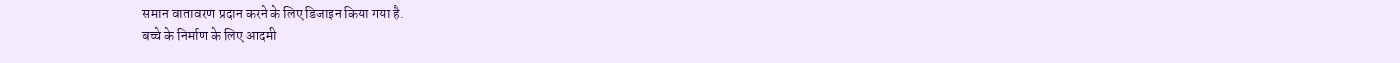समान वातावरण प्रदान करने के लिए डिजाइन किया गया है.
बच्चे के निर्माण के लिए आदमी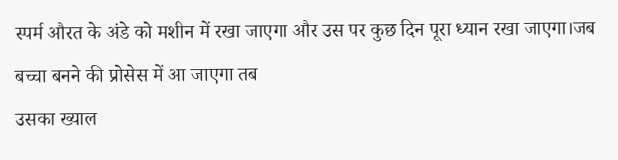स्पर्म औरत के अंडे को मशीन में रखा जाएगा और उस पर कुछ दिन पूरा ध्यान रखा जाएगा।जब बच्चा बनने की प्रोसेस में आ जाएगा तब
उसका ख्याल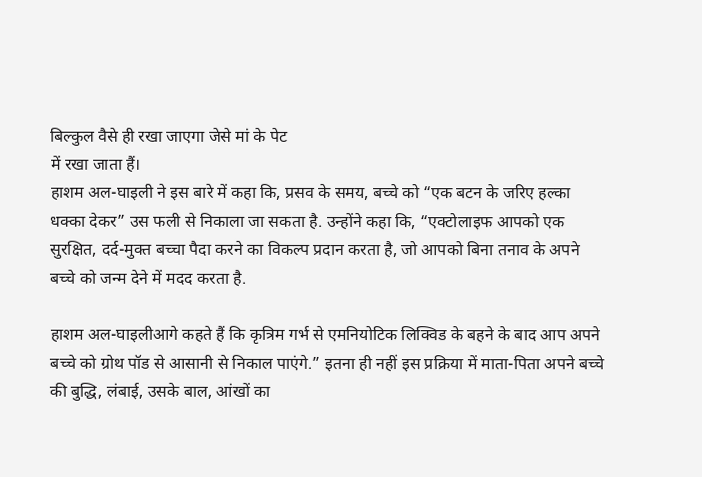बिल्कुल वैसे ही रखा जाएगा जेसे मां के पेट
में रखा जाता हैं।
हाशम अल-घाइली ने इस बारे में कहा कि, प्रसव के समय, बच्चे को “एक बटन के जरिए हल्का धक्का देकर” उस फली से निकाला जा सकता है. उन्होंने कहा कि, “एक्टोलाइफ आपको एक सुरक्षित, दर्द-मुक्त बच्चा पैदा करने का विकल्प प्रदान करता है, जो आपको बिना तनाव के अपने बच्चे को जन्म देने में मदद करता है.

हाशम अल-घाइलीआगे कहते हैं कि कृत्रिम गर्भ से एमनियोटिक लिक्विड के बहने के बाद आप अपने बच्चे को ग्रोथ पॉड से आसानी से निकाल पाएंगे.” इतना ही नहीं इस प्रक्रिया में माता-पिता अपने बच्चे की बुद्धि, लंबाई, उसके बाल, आंखों का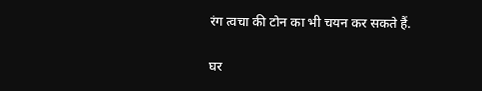रंग त्वचा की टोन का भी चयन कर सकते हैं.

घर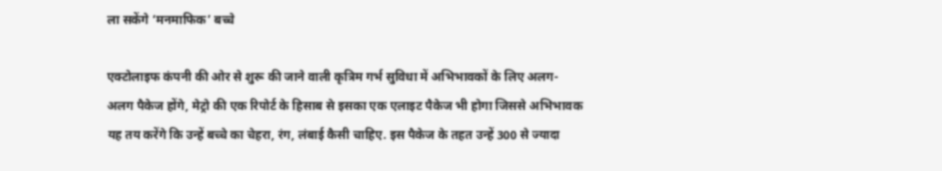ला सकेंगे ‘मनमाफिक’ बच्चे

एक्टोलाइफ कंपनी की ओर से शुरू की जाने वाली कृत्रिम गर्भ सुविधा में अभिभावकों के लिए अलग-अलग पैकेज होंगे, मेट्रो की एक रिपोर्ट के हिसाब से इसका एक एलाइट पैकेज भी होगा जिससे अभिभावक यह तय करेंगे कि उन्हें बच्चे का चेहरा, रंग, लंबाई कैसी चाहिए. इस पैकेज के तहत उन्हें 300 से ज्यादा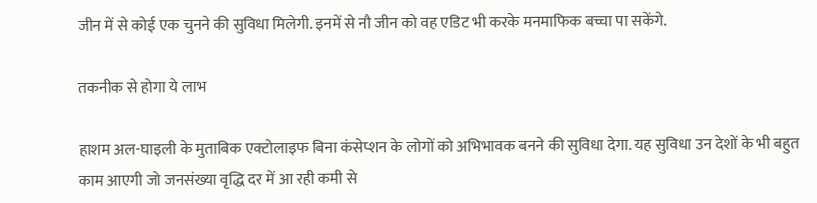जीन में से कोई एक चुनने की सुविधा मिलेगी. इनमें से नौ जीन को वह एडिट भी करके मनमाफिक बच्चा पा सकेंगे.

तकनीक से होगा ये लाभ

हाशम अल-घाइली के मुताबिक एक्टोलाइफ बिना कंसेप्शन के लोगों को अभिभावक बनने की सुविधा देगा. यह सुविधा उन देशों के भी बहुत काम आएगी जो जनसंख्या वृद्धि दर में आ रही कमी से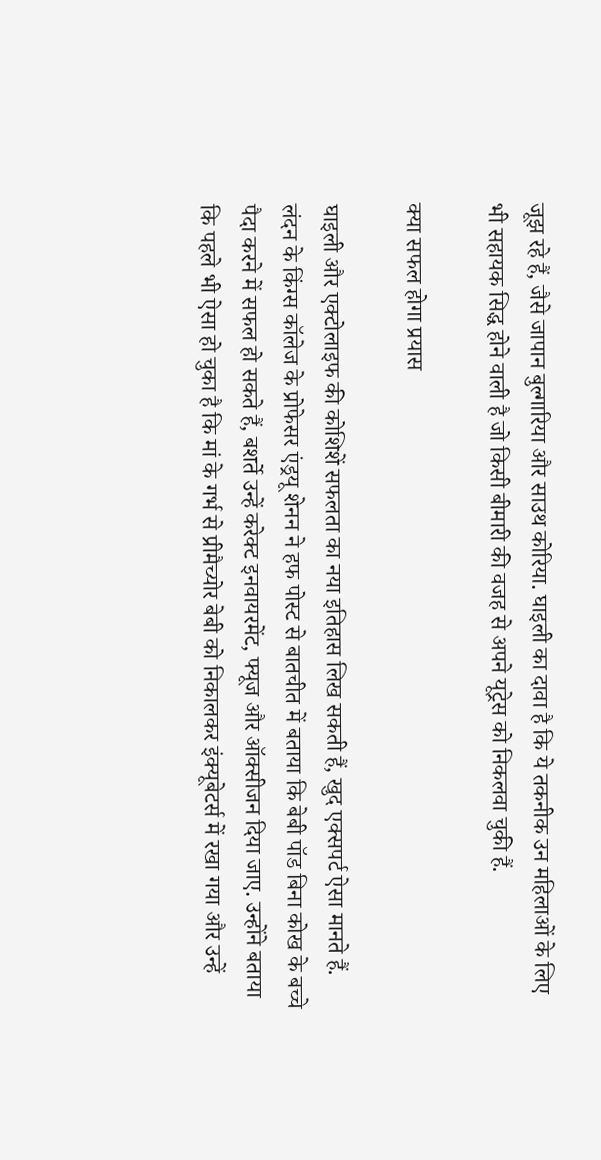जूझ रहे हैं, जैसे जापान बुल्गारिया और साउथ कोरिया. घाइली का दावा है कि ये तकनीक उन महिलाओं के लिए भी सहायक सिद्ध होने वाली है जो किसी बीमारी की वजह से अपने यूट्रेस को निकलवा चुकी हैं.

क्या सफल होगा प्रयास

घाइली और एक्टोलाइफ की कोशिशें सफलता का नया इतिहास लिख सकती हैं, खुद एक्सपर्ट ऐसा मानते हैं. लंदन के किंग्स कॉलेज के प्रोफेसर एंड्रयू शेनन ने हफ पोस्ट से बातचीत में बताया कि बेबी पॉड बिना कोख के बच्चे पैदा करने में सफल हो सकते हैं, बशर्ते उन्हें करेक्ट इनवायरमेंट, फ्यूज और ऑक्सीजन दिया जाए. उन्होंने बताया कि पहले भी ऐसा हो चुका है कि मां के गर्भ से प्रीमैच्योर बेबी को निकालकर इंक्यूबेटर्स में रखा गया और उन्हें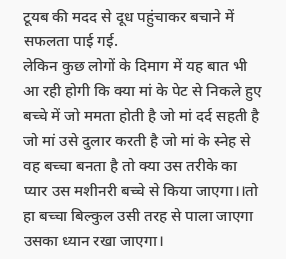टूयब की मदद से दूध पहुंचाकर बचाने में सफलता पाई गई.
लेकिन कुछ लोगों के दिमाग में यह बात भी आ रही होगी कि क्या मां के पेट से निकले हुए बच्चे में जो ममता होती है जो मां दर्द सहती है जो मां उसे दुलार करती है जो मां के स्नेह से वह बच्चा बनता है तो क्या उस तरीके का प्यार उस मशीनरी बच्चे से किया जाएगा।।तो हा बच्चा बिल्कुल उसी तरह से पाला जाएगा उसका ध्यान रखा जाएगा।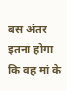बस अंतर इतना होगा कि वह मां के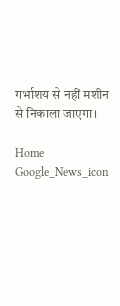गर्भाशय से नहीं मशीन से निकाला जाएगा।

Home
Google_News_icon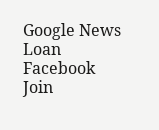Google News
Loan
Facebook
Join